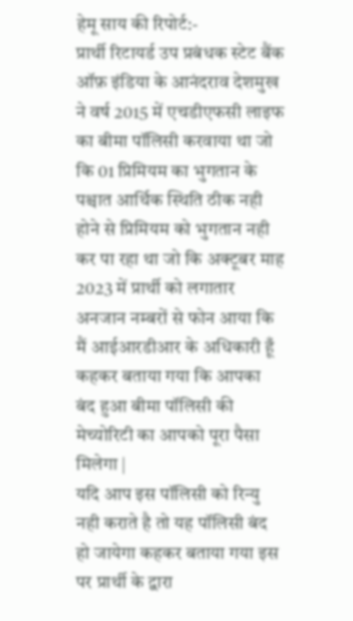हेमू साय की रिपोर्ट:-
प्रार्थी रिटायर्ड उप प्रबंधक स्टेट बैंक ऑफ़ इंडिया के आनंदराव देशमुख ने वर्ष 2015 में एचडीएफसी लाइफ का बीमा पॉलिसी करवाया था जो कि 01 प्रिमियम का भुगतान के पश्चात आर्थिक स्थिति ठीक नही होने से प्रिमियम को भुगतान नही कर पा रहा था जो कि अक्टूबर माह 2023 में प्रार्थी को लगातार अनजान नम्बरों से फोन आया कि मैं आईआरडीआर के अधिकारी हूँ कहकर बताया गया कि आपका बंद हुआ बीमा पॉलिसी की मेच्योरिटी का आपको पूरा पैसा मिलेगा |
यदि आप इस पॉलिसी को रिन्यु नही कराते है तो यह पॉलिसी बंद हो जायेगा कहकर बताया गया इस पर प्रार्थी के द्वारा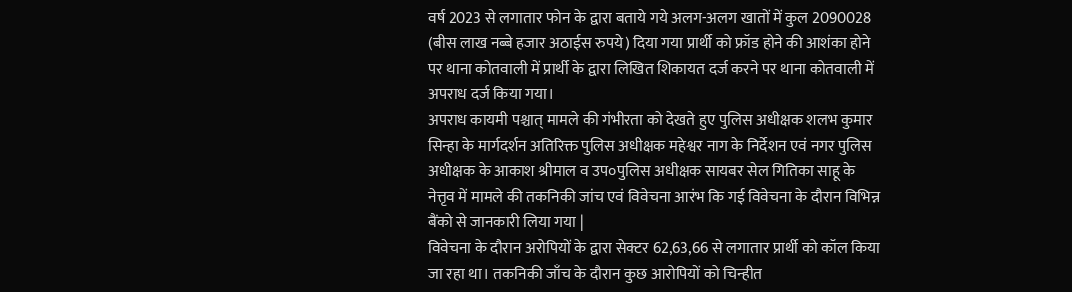वर्ष 2023 से लगातार फोन के द्वारा बताये गये अलग-अलग खातों में कुल 2090028 (बीस लाख नब्बे हजार अठाईस रुपये) दिया गया प्रार्थी को फ्रॉड होने की आशंका होने पर थाना कोतवाली में प्रार्थी के द्वारा लिखित शिकायत दर्ज करने पर थाना कोतवाली में अपराध दर्ज किया गया।
अपराध कायमी पश्चात् मामले की गंभीरता को देखते हुए पुलिस अधीक्षक शलभ कुमार सिन्हा के मार्गदर्शन अतिरिक्त पुलिस अधीक्षक महेश्वर नाग के निर्देशन एवं नगर पुलिस अधीक्षक के आकाश श्रीमाल व उप०पुलिस अधीक्षक सायबर सेल गितिका साहू के नेत्तृव में मामले की तकनिकी जांच एवं विवेचना आरंभ कि गई विवेचना के दौरान विभिन्न बैंको से जानकारी लिया गया |
विवेचना के दौरान अरोपियों के द्वारा सेक्टर 62,63,66 से लगातार प्रार्थी को कॉल किया जा रहा था। तकनिकी जाँच के दौरान कुछ आरोपियों को चिन्हीत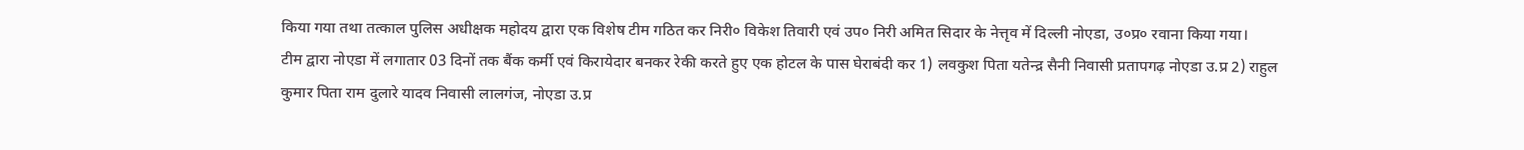किया गया तथा तत्काल पुलिस अधीक्षक महोदय द्वारा एक विशेष टीम गठित कर निरी० विकेश तिवारी एवं उप० निरी अमित सिदार के नेत्तृव में दिल्ली नोएडा, उ०प्र० रवाना किया गया।
टीम द्वारा नोएडा में लगातार 03 दिनों तक बैंक कर्मी एवं किरायेदार बनकर रेकी करते हुए एक होटल के पास घेराबंदी कर 1) लवकुश पिता यतेन्द्र सैनी निवासी प्रतापगढ़ नोएडा उ.प्र 2) राहुल कुमार पिता राम दुलारे यादव निवासी लालगंज, नोएडा उ.प्र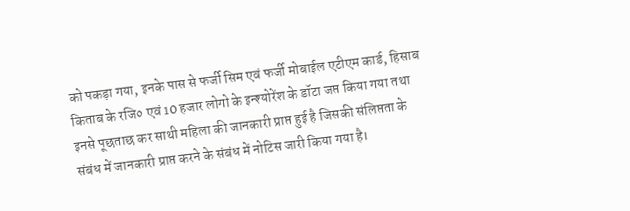को पकड़ा गया, इनके पास से फर्जी सिम एवं फर्जी मोबाईल एटीएम कार्ड, हिसाब किताब के रजि० एवं 10 हजार लोगो के इन्श्योरेंश के डॉटा जप्त किया गया तथा इनसे पूछताछ कर साथी महिला की जानकारी प्राप्त हुई है जिसकी संलिप्तता के संबंध में जानकारी प्राप्त करने के संबंध में नोटिस जारी किया गया है।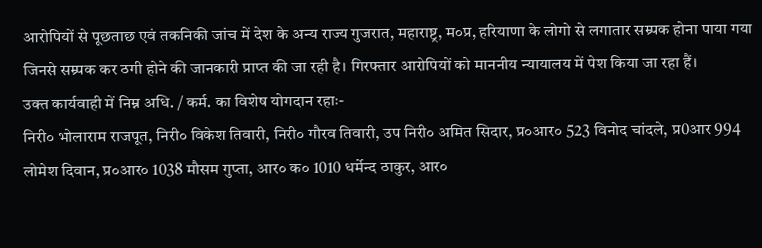आरोपियों से पूछताछ एवं तकनिकी जांच में देश के अन्य राज्य गुजरात, महाराष्ट्र, म०प्र, हरियाणा के लोगो से लगातार सम्र्पक होना पाया गया जिनसे सम्र्पक कर ठगी होने की जानकारी प्राप्त की जा रही है। गिरफ्तार आरोपियों को माननीय न्यायालय में पेश किया जा रहा हैं।
उक्त कार्यवाही में निम्न अधि. / कर्म. का विशेष योगदान रहाः-
निरी० भोलाराम राजपूत, निरी० विकेश तिवारी, निरी० गौरव तिवारी, उप निरी० अमित सिदार, प्र०आर० 523 विनोद चांदले, प्र0आर 994 लोमेश दिवान, प्र०आर० 1038 मौसम गुप्ता, आर० क० 1010 धर्मेन्द ठाकुर, आर०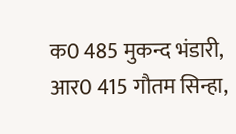क0 485 मुकन्द भंडारी, आर0 415 गौतम सिन्हा,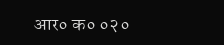आर० क० ०२०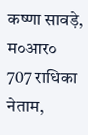कष्णा सावड़े, म०आर० 707 राधिका नेताम,